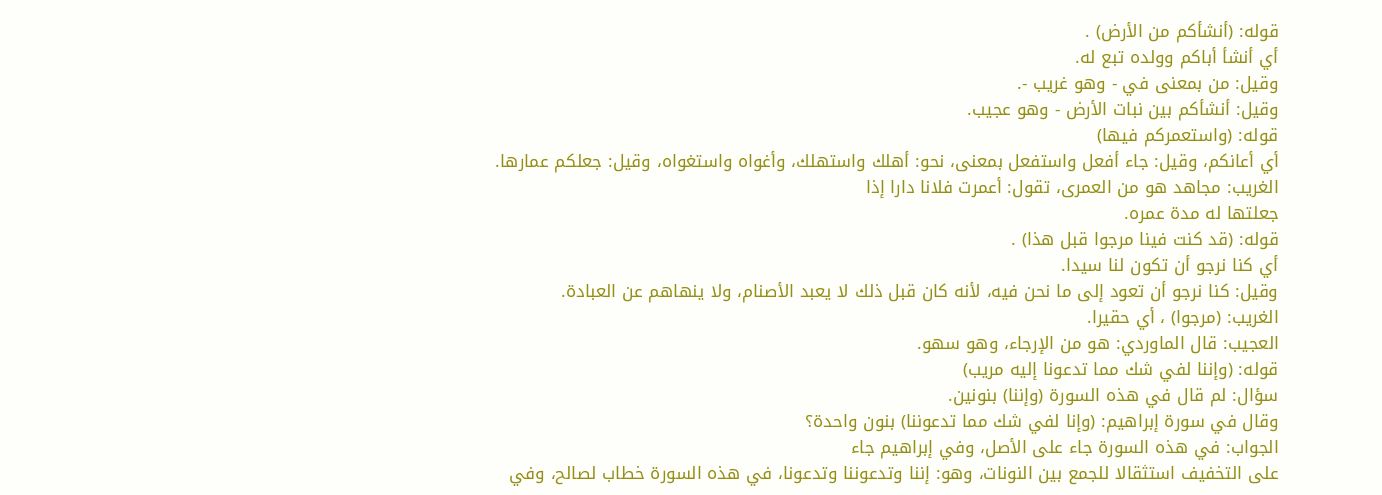قوله: (أنشأكم من الأرض) .
أي أنشأ أباكم وولده تبع له.
وقيل: من بمعنى في - وهو غريب -.
وقيل: أنشأكم بين نبات الأرض - وهو عجيب.
قوله: (واستعمركم فيها)
أي أعانكم، وقيل: جاء أفعل واستفعل بمعنى، نحو: أهلك واستهلك، وأغواه واستغواه، وقيل: جعلكم عمارها.
الغريب: مجاهد هو من العمرى، تقول: أعمرت فلانا دارا إذا
جعلتها له مدة عمره.
قوله: (قد كنت فينا مرجوا قبل هذا) .
أي كنا نرجو أن تكون لنا سيدا.
وقيل: كنا نرجو أن تعود إلى ما نحن فيه، لأنه كان قبل ذلك لا يعبد الأصنام، ولا ينهاهم عن العبادة.
الغريب: (مرجوا) ، أي حقيرا.
العجيب: قال الماوردي: هو من الإرجاء، وهو سهو.
قوله: (وإننا لفي شك مما تدعونا إليه مريب)
سؤال: لم قال في هذه السورة (وإننا) بنونين.
وقال في سورة إبراهيم: (وإنا لفي شك مما تدعوننا) بنون واحدة؟
الجواب: في هذه السورة جاء على الأصل، وفي إبراهيم جاء
على التخفيف استثقالا للجمع بين النونات، وهو: إننا وتدعوننا وتدعونا، في هذه السورة خطاب لصالح، وفي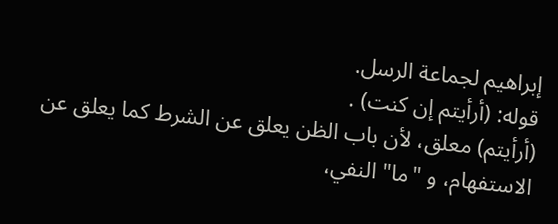إبراهيم لجماعة الرسل.
قوله: (أرأيتم إن كنت) .
(أرأيتم) معلق، لأن باب الظن يعلق عن الشرط كما يعلق عن
الاستفهام، و "ما" النفي،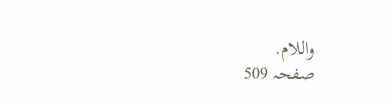واللام.
صفحہ 509